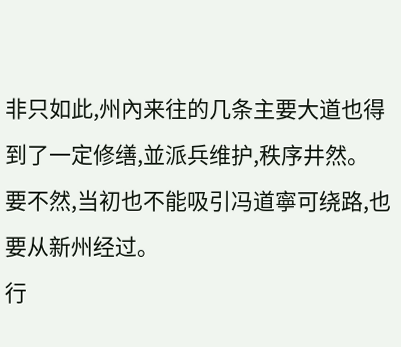非只如此,州內来往的几条主要大道也得到了一定修缮,並派兵维护,秩序井然。
要不然,当初也不能吸引冯道寧可绕路,也要从新州经过。
行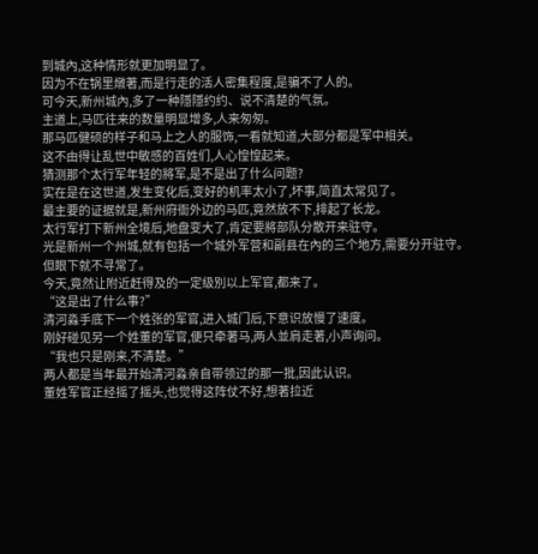到城內,这种情形就更加明显了。
因为不在锅里燉著,而是行走的活人密集程度,是骗不了人的。
可今天,新州城內,多了一种隱隱约约、说不清楚的气氛。
主道上,马匹往来的数量明显增多,人来匆匆。
那马匹健硕的样子和马上之人的服饰,一看就知道,大部分都是军中相关。
这不由得让乱世中敏感的百姓们,人心惶惶起来。
猜测那个太行军年轻的將军,是不是出了什么问题?
实在是在这世道,发生变化后,变好的机率太小了,坏事,简直太常见了。
最主要的证据就是,新州府衙外边的马匹,竟然放不下,排起了长龙。
太行军打下新州全境后,地盘变大了,肯定要將部队分散开来驻守。
光是新州一个州城,就有包括一个城外军营和副县在內的三个地方,需要分开驻守。
但眼下就不寻常了。
今天,竟然让附近赶得及的一定级別以上军官,都来了。
“这是出了什么事?”
清河淼手底下一个姓张的军官,进入城门后,下意识放慢了速度。
刚好碰见另一个姓董的军官,便只牵著马,两人並肩走著,小声询问。
“我也只是刚来,不清楚。”
两人都是当年最开始清河淼亲自带领过的那一批,因此认识。
董姓军官正经摇了摇头,也觉得这阵仗不好,想著拉近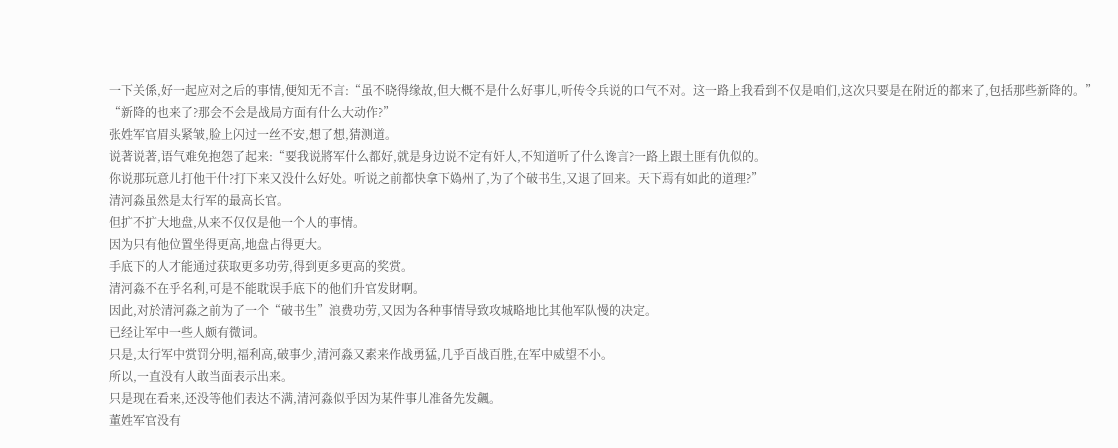一下关係,好一起应对之后的事情,便知无不言:“虽不晓得缘故,但大概不是什么好事儿,听传令兵说的口气不对。这一路上我看到不仅是咱们,这次只要是在附近的都来了,包括那些新降的。”
“新降的也来了?那会不会是战局方面有什么大动作?”
张姓军官眉头紧皱,脸上闪过一丝不安,想了想,猜测道。
说著说著,语气难免抱怨了起来:“要我说將军什么都好,就是身边说不定有奸人,不知道听了什么谗言?一路上跟土匪有仇似的。
你说那玩意儿打他干什?打下来又没什么好处。听说之前都快拿下媯州了,为了个破书生,又退了回来。天下焉有如此的道理?”
清河淼虽然是太行军的最高长官。
但扩不扩大地盘,从来不仅仅是他一个人的事情。
因为只有他位置坐得更高,地盘占得更大。
手底下的人才能通过获取更多功劳,得到更多更高的奖赏。
清河淼不在乎名利,可是不能耽误手底下的他们升官发財啊。
因此,对於清河淼之前为了一个“破书生”浪费功劳,又因为各种事情导致攻城略地比其他军队慢的决定。
已经让军中一些人颇有微词。
只是,太行军中赏罚分明,福利高,破事少,清河淼又素来作战勇猛,几乎百战百胜,在军中威望不小。
所以,一直没有人敢当面表示出来。
只是现在看来,还没等他们表达不满,清河淼似乎因为某件事儿准备先发飆。
董姓军官没有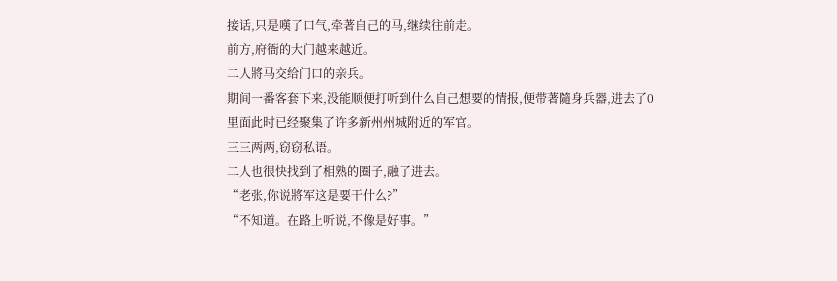接话,只是嘆了口气,牵著自己的马,继续往前走。
前方,府衙的大门越来越近。
二人將马交给门口的亲兵。
期间一番客套下来,没能顺便打听到什么自己想要的情报,便带著隨身兵器,进去了0
里面此时已经聚集了许多新州州城附近的军官。
三三两两,窃窃私语。
二人也很快找到了相熟的圈子,融了进去。
“老张,你说將军这是要干什么?”
“不知道。在路上听说,不像是好事。”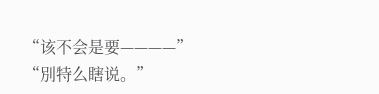“该不会是要————”
“別特么瞎说。”